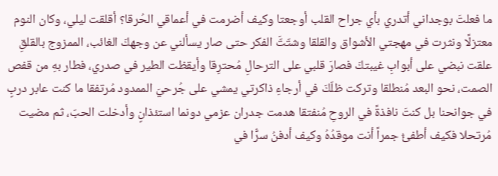ما فعلتَ بوجداني أتدري بأي جراح القلب أوجعتا وكيف أضرمت في أعماقي الحُرقا؟ أقلقت ليلي، وكان النوم معتزلًا ونثرت في مهجتي الأشواق والقلقا وشتّتَّ الفكر حتى صار يسألني عن وجهكَ الغائب، الممزوج بالقلقِ علقت نبضي على أبوابِ غيبتكَ فصارَ قلبي على الترحالِ مُحترِقا وأيقظت الطير في صدري، فطار بهِ من قفص الصمت، نحو البعد مُنطلقا وتركت ظلّكَ في أرجاءِ ذاكرتي يمشي على جُرحيَ الممدود مُرتفقا ما كنت عابر دربٍ في جوانحنا بل كنتَ نافذةً في الروحِ مُنفتقا هدمت جدران عزمي دونما استئذانٍ وأدخلت الحبّ، ثم مضيت مُرتحلا فكيف أطفئُ جمراً أنت موقدُهُ وكيف أدفنُ سرًّا في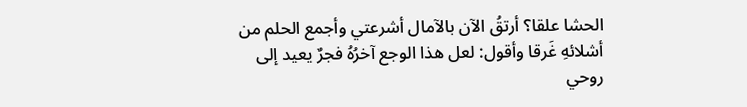الحشا علقا؟ أرتقُ الآن بالآمال أشرعتي وأجمع الحلم من أشلائهِ غَرقا وأقول: لعل هذا الوجع آخرُهُ فجرٌ يعيد إلى روحي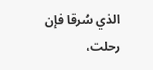الذي سُرقا فإن رحلت،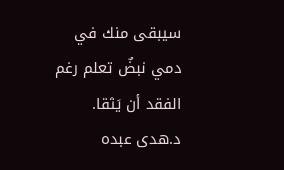سيبقى منك في دمي نبضٌ تعلم رغم الفقد أن يَثقا. د.هدى عبده